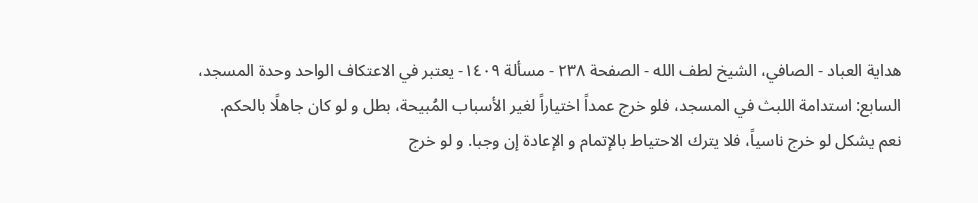هداية العباد - الصافي، الشيخ لطف الله - الصفحة ٢٣٨ - مسألة ١٤٠٩- يعتبر في الاعتكاف الواحد وحدة المسجد،
السابع: استدامة اللبث في المسجد، فلو خرج عمداً اختياراً لغير الأسباب المُبيحة، بطل و لو كان جاهلًا بالحكم. نعم يشكل لو خرج ناسياً، فلا يترك الاحتياط بالإتمام و الإعادة إن وجبا. و لو خرج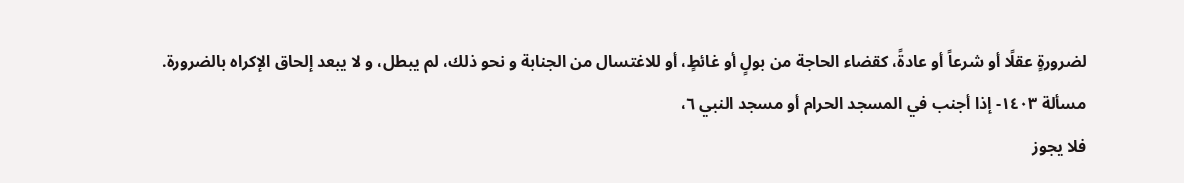لضرورةٍ عقلًا أو شرعاً أو عادةً، كقضاء الحاجة من بولٍ أو غائطٍ، أو للاغتسال من الجنابة و نحو ذلك، لم يبطل، و لا يبعد إلحاق الإكراه بالضرورة.
مسألة ١٤٠٣- إذا أجنب في المسجد الحرام أو مسجد النبي ٦،
فلا يجوز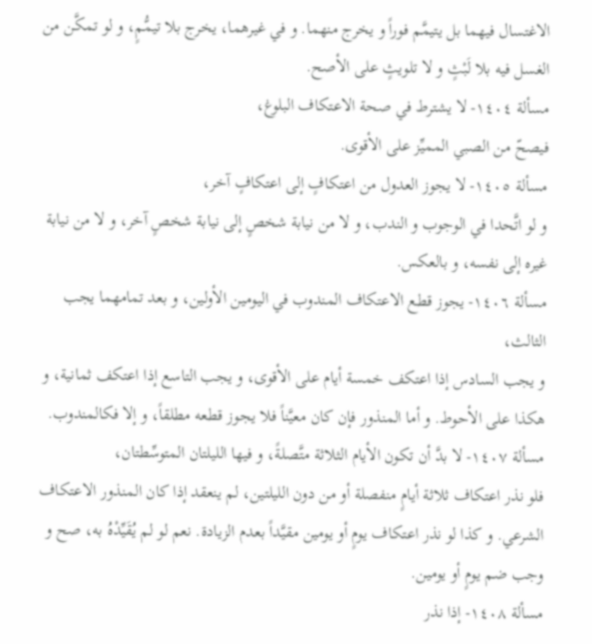الاغتسال فيهما بل يتيمَّم فوراً و يخرج منهما. و في غيرهما، يخرج بلا تيمُّمٍ، و لو تمكَّن من الغسل فيه بلا لَبْثٍ و لا تلويثٍ على الأصح.
مسألة ١٤٠٤- لا يشترط في صحة الاعتكاف البلوغ،
فيصحّ من الصبي المميِّز على الأقوى.
مسألة ١٤٠٥- لا يجوز العدول من اعتكافٍ إلى اعتكافٍ آخر،
و لو اتَّحدا في الوجوب و الندب، و لا من نيابة شخصٍ إلى نيابة شخصٍ آخر، و لا من نيابة غيره إلى نفسه، و بالعكس.
مسألة ١٤٠٦- يجوز قطع الاعتكاف المندوب في اليومين الأولين، و بعد تمامهما يجب الثالث،
و يجب السادس إذا اعتكف خمسة أيام على الأقوى، و يجب التاسع إذا اعتكف ثمانية، و هكذا على الأحوط. و أما المنذور فإن كان معيَّناً فلا يجوز قطعه مطلقاً، و إلا فكالمندوب.
مسألة ١٤٠٧- لا بدَّ أن تكون الأيام الثلاثة متَّصلةً، و فيها الليلتان المتوسِّطتان،
فلو نذر اعتكاف ثلاثة أيامٍ منفصلة أو من دون الليلتين، لم ينعقد إذا كان المنذور الاعتكاف الشرعي. و كذا لو نذر اعتكاف يومٍ أو يومين مقيَّداً بعدم الزيادة. نعم لو لم يُقَيِّدْهُ به، صح و وجب ضم يومٍ أو يومين.
مسألة ١٤٠٨- إذا نذر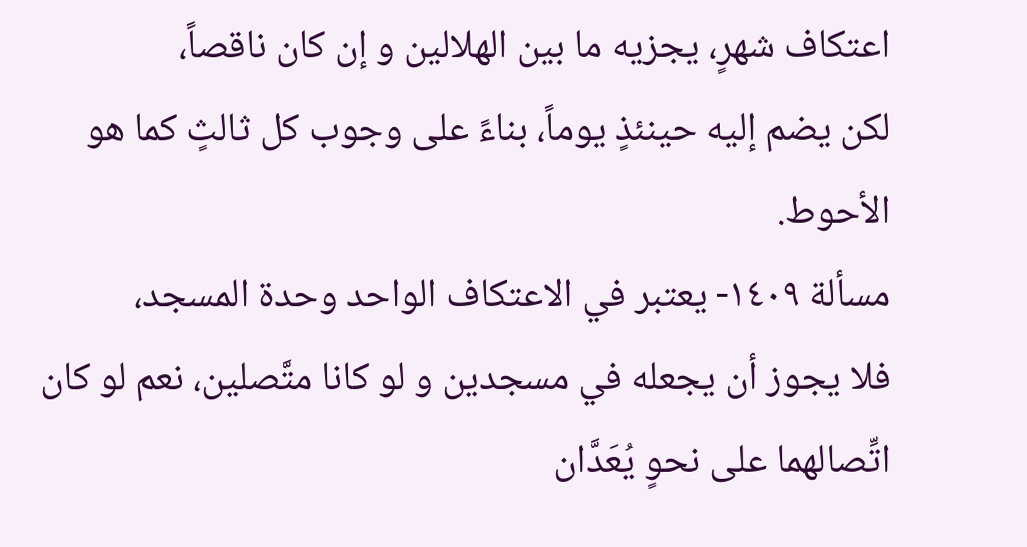اعتكاف شهرٍ، يجزيه ما بين الهلالين و إن كان ناقصاً،
لكن يضم إليه حينئذٍ يوماً، بناءً على وجوب كل ثالثٍ كما هو الأحوط.
مسألة ١٤٠٩- يعتبر في الاعتكاف الواحد وحدة المسجد،
فلا يجوز أن يجعله في مسجدين و لو كانا متَّصلين، نعم لو كان اتِّصالهما على نحوٍ يُعَدَّان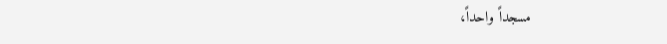مسجداً واحداً،